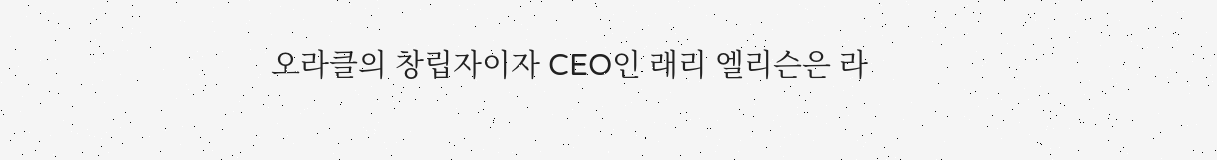오라클의 창립자이자 CEO인 래리 엘리슨은 라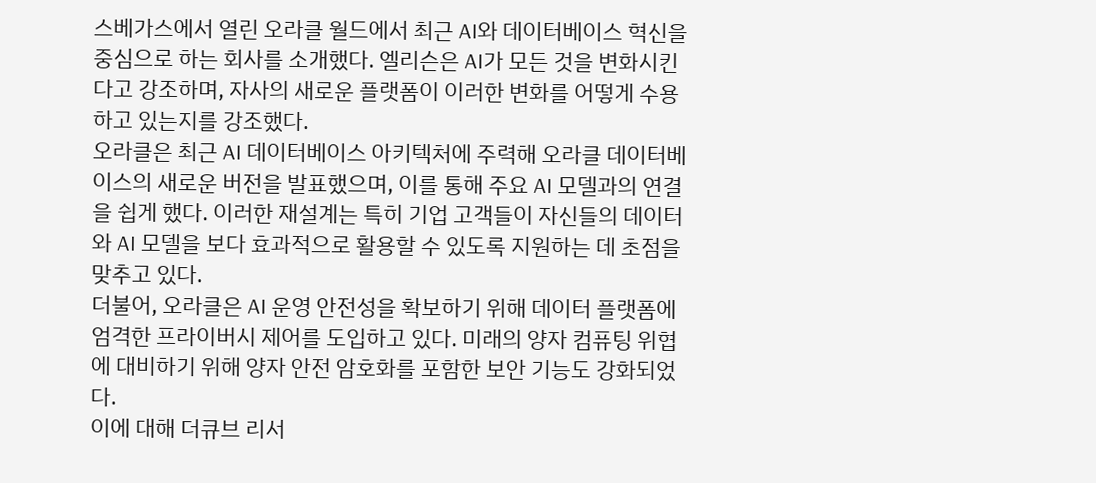스베가스에서 열린 오라클 월드에서 최근 AI와 데이터베이스 혁신을 중심으로 하는 회사를 소개했다. 엘리슨은 AI가 모든 것을 변화시킨다고 강조하며, 자사의 새로운 플랫폼이 이러한 변화를 어떻게 수용하고 있는지를 강조했다.
오라클은 최근 AI 데이터베이스 아키텍처에 주력해 오라클 데이터베이스의 새로운 버전을 발표했으며, 이를 통해 주요 AI 모델과의 연결을 쉽게 했다. 이러한 재설계는 특히 기업 고객들이 자신들의 데이터와 AI 모델을 보다 효과적으로 활용할 수 있도록 지원하는 데 초점을 맞추고 있다.
더불어, 오라클은 AI 운영 안전성을 확보하기 위해 데이터 플랫폼에 엄격한 프라이버시 제어를 도입하고 있다. 미래의 양자 컴퓨팅 위협에 대비하기 위해 양자 안전 암호화를 포함한 보안 기능도 강화되었다.
이에 대해 더큐브 리서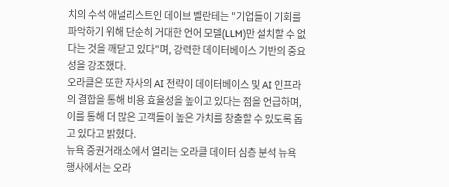치의 수석 애널리스트인 데이브 벨란테는 "기업들이 기회를 파악하기 위해 단순히 거대한 언어 모델(LLM)만 설치할 수 없다는 것을 깨닫고 있다"며, 강력한 데이터베이스 기반의 중요성을 강조했다.
오라클은 또한 자사의 AI 전략이 데이터베이스 및 AI 인프라의 결합을 통해 비용 효율성을 높이고 있다는 점을 언급하며, 이를 통해 더 많은 고객들이 높은 가치를 창출할 수 있도록 돕고 있다고 밝혔다.
뉴욕 증권거래소에서 열리는 오라클 데이터 심층 분석 뉴욕 행사에서는 오라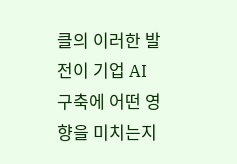클의 이러한 발전이 기업 AI 구축에 어떤 영향을 미치는지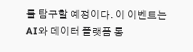를 탐구할 예정이다. 이 이벤트는 AI와 데이터 플랫폼 통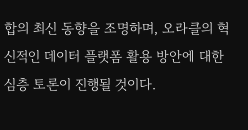합의 최신 동향을 조명하며, 오라클의 혁신적인 데이터 플랫폼 활용 방안에 대한 심층 토론이 진행될 것이다.